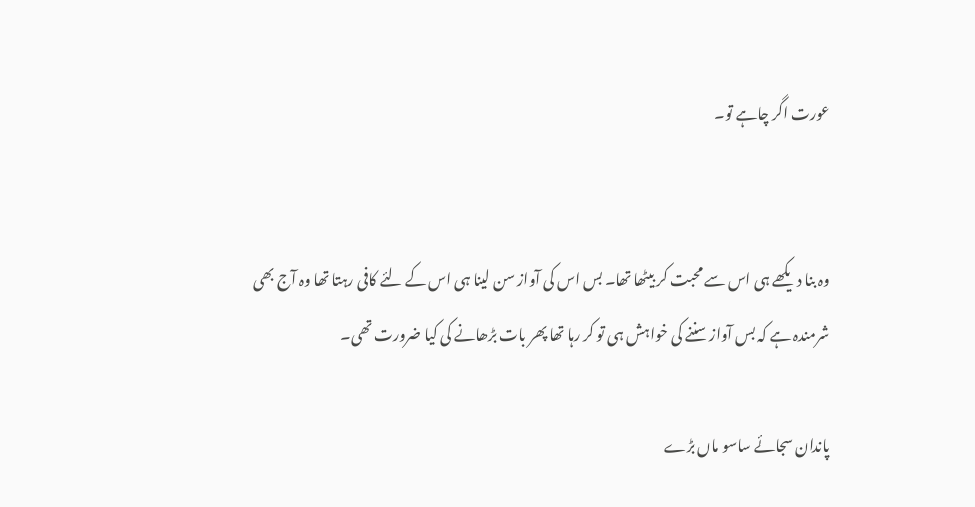عورت اگر چاہے تو۔


وہ بنا دیکھے ہی اس سے محبت کر بیٹھا تھا۔ بس اس کی آواز سن لینا ہی اس کے لئے کافی رہتا تھا وہ آج بھی شرمندہ ہے کہ بس آواز سننے کی خواہش ہی تو کر رہا تھا پھر بات بڑھانے کی کیا ضرورت تھی۔

پاندان سجائے ساسو ماں بڑے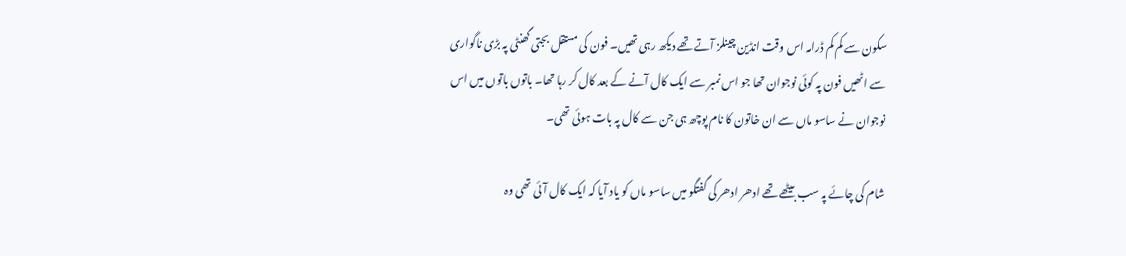سکون سے کم کم ڈرامہ اس وقت انڈین چینلز آتے تھے دیکھ رہی تھیں۔ فون کی مستقل بجتی گھنٹی پہ بڑی ناگواری سے اٹھیں فون پہ کوئی نوجوان تھا جو اس نمبر سے ایک کال آنے کے بعد کال کر رہا تھا۔ باتوں باتوں میں اس نوجوان نے ساسو ماں سے ان خاتون کا نام پوچھ ہی جن سے کال پہ بات ہوئی تھی۔

شام کی چائے پہ سب بیٹھے تھے ادھر ادھر کی گفتگو میں ساسو ماں کو یاد آیا کہ ایک کال آئی تھی وہ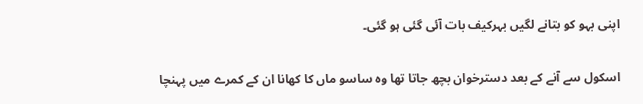اپنی بہو کو بتانے لگیں بہرکیف بات آئی گئی ہو گئی۔

اسکول سے آنے کے بعد دسترخوان بچھ جاتا تھا وہ ساسو ماں کا کھانا ان کے کمرے میں پہنچا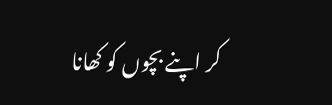کر اپنے بچوں کو کھانا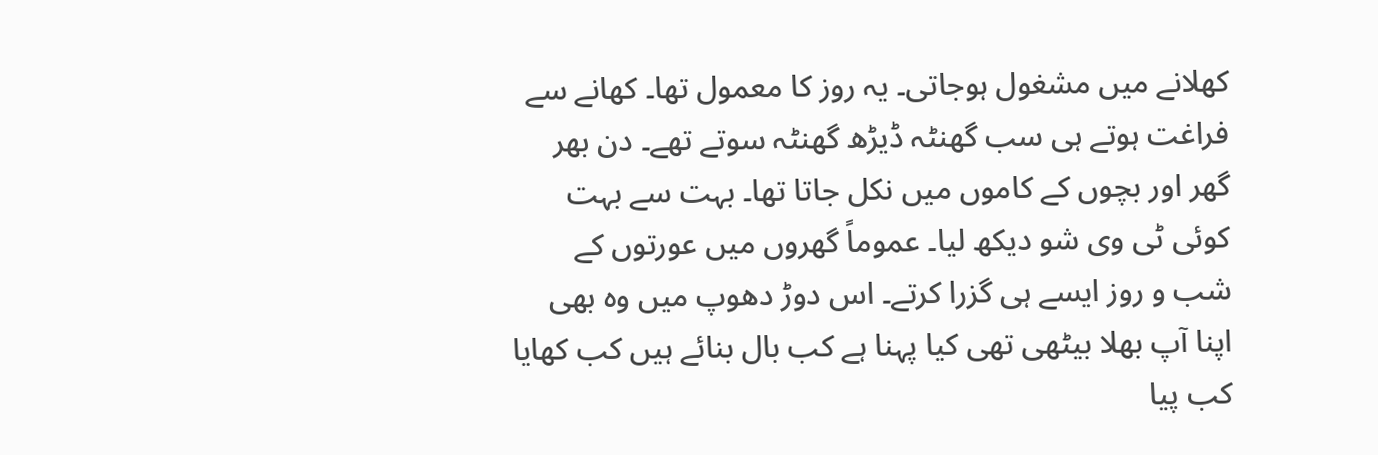کھلانے میں مشغول ہوجاتی۔ یہ روز کا معمول تھا۔ کھانے سے فراغت ہوتے ہی سب گھنٹہ ڈیڑھ گھنٹہ سوتے تھے۔ دن بھر گھر اور بچوں کے کاموں میں نکل جاتا تھا۔ بہت سے بہت کوئی ٹی وی شو دیکھ لیا۔ عموماً گھروں میں عورتوں کے شب و روز ایسے ہی گزرا کرتے۔ اس دوڑ دھوپ میں وہ بھی اپنا آپ بھلا بیٹھی تھی کیا پہنا ہے کب بال بنائے ہیں کب کھایا کب پیا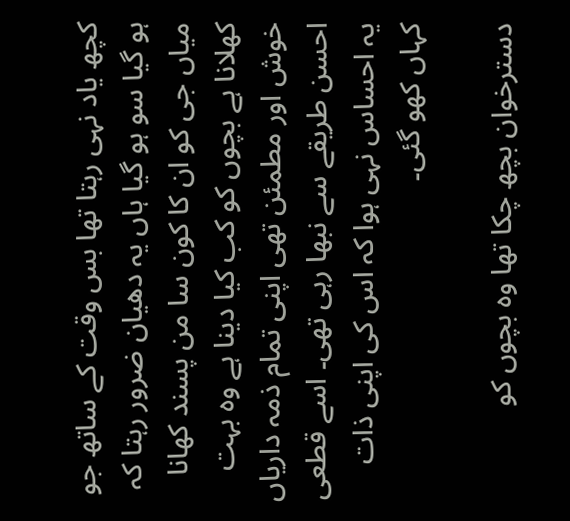کچھ یاد نہی رہتا تھا بس وقت کے ساتھ جو ہو گیا سو ہو گیا ہاں یہ دھیان ضرور رہتا کہ میاں جی کو ان کا کون سا من پسند کھانا کھلانا ہے بچوں کو کب کیا دینا ہے وہ بہت خوش اور مطمئن تھی اپنی تمام ذمہ داریاں احسن طریقے سے نبھا رہی تھی۔ اسے قطعی یہ احساس نہی ہوا کہ اس کی اپنی ذات کہاں کھو گئی۔

دسترخوان بچھ چکا تھا وہ بچوں کو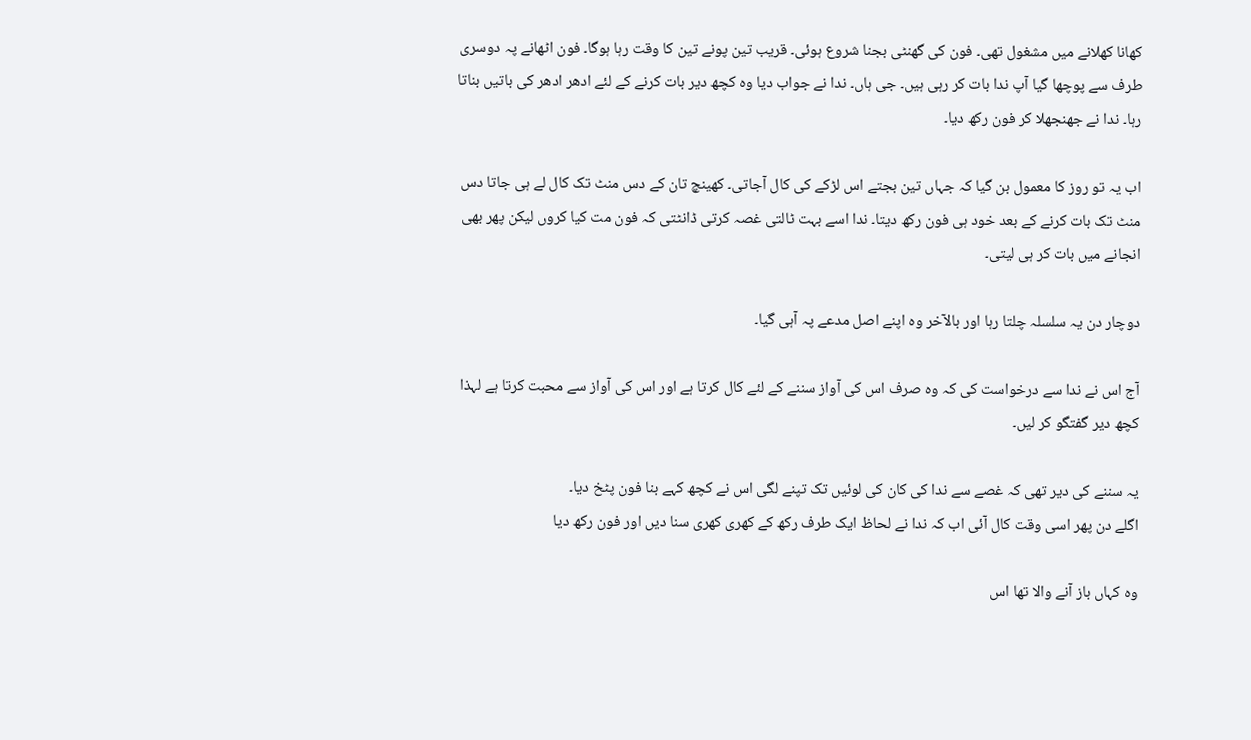کھانا کھلانے میں مشغول تھی۔ فون کی گھنٹی بجنا شروع ہوئی۔ قریب تین پونے تین کا وقت رہا ہوگا۔ فون اٹھانے پہ دوسری طرف سے پوچھا گیا آپ ندا بات کر رہی ہیں۔ جی ہاں۔ ندا نے جواب دیا وہ کچھ دیر بات کرنے کے لئے ادھر ادھر کی باتیں بناتا رہا۔ ندا نے جھنجھلا کر فون رکھ دیا۔

اب یہ تو روز کا معمول بن گیا کہ جہاں تین بجتے اس لڑکے کی کال آجاتی۔ کھینچ تان کے دس منٹ تک کال لے ہی جاتا دس منٹ تک بات کرنے کے بعد خود ہی فون رکھ دیتا۔ ندا اسے بہت ٹالتی غصہ کرتی ڈانٹتی کہ فون مت کیا کروں لیکن پھر بھی انجانے میں بات کر ہی لیتی۔

دوچار دن یہ سلسلہ چلتا رہا اور بالآخر وہ اپنے اصل مدعے پہ آہی گیا۔

آج اس نے ندا سے درخواست کی کہ وہ صرف اس کی آواز سننے کے لئے کال کرتا ہے اور اس کی آواز سے محبت کرتا ہے لہذا کچھ دیر گفتگو کر لیں۔

یہ سننے کی دیر تھی کہ غصے سے ندا کی کان کی لوئیں تک تپنے لگی اس نے کچھ کہے بنا فون پٹخ دیا۔
اگلے دن پھر اسی وقت کال آئی اب کہ ندا نے لحاظ ایک طرف رکھ کے کھری کھری سنا دیں اور فون رکھ دیا

وہ کہاں باز آنے والا تھا اس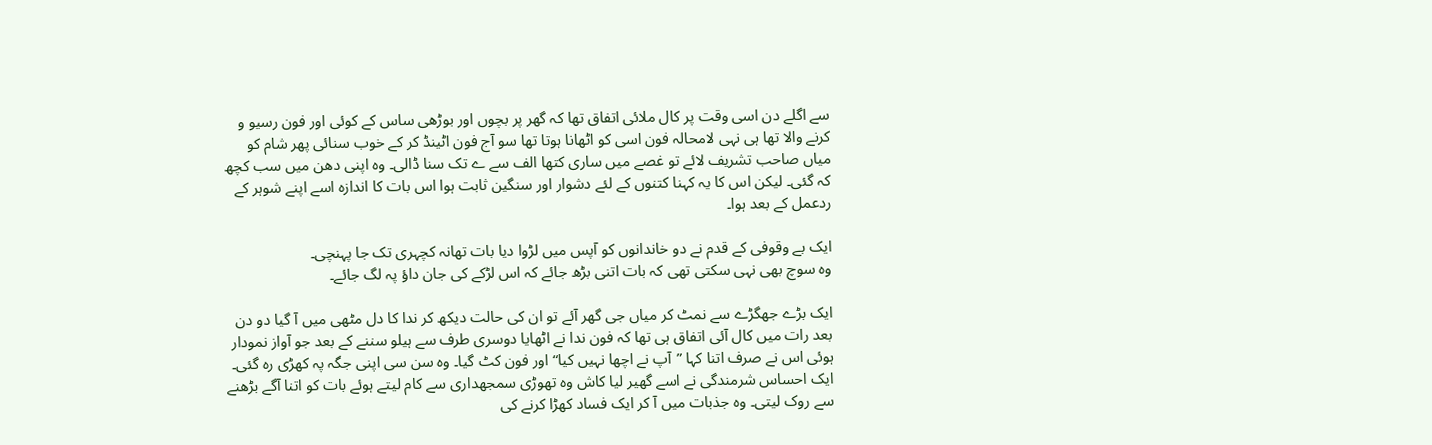سے اگلے دن اسی وقت پر کال ملائی اتفاق تھا کہ گھر پر بچوں اور بوڑھی ساس کے کوئی اور فون رسیو و کرنے والا تھا ہی نہی لامحالہ فون اسی کو اٹھانا ہوتا تھا سو آج فون اٹینڈ کر کے خوب سنائی پھر شام کو میاں صاحب تشریف لائے تو غصے میں ساری کتھا الف سے ے تک سنا ڈالی۔ وہ اپنی دھن میں سب کچھ کہ گئی۔ لیکن اس کا یہ کہنا کتنوں کے لئے دشوار اور سنگین ثابت ہوا اس بات کا اندازہ اسے اپنے شوہر کے ردعمل کے بعد ہوا۔

ایک بے وقوفی کے قدم نے دو خاندانوں کو آپس میں لڑوا دیا بات تھانہ کچہری تک جا پہنچی۔
وہ سوچ بھی نہی سکتی تھی کہ بات اتنی بڑھ جائے کہ اس لڑکے کی جان داؤ پہ لگ جائے۔

ایک بڑے جھگڑے سے نمٹ کر میاں جی گھر آئے تو ان کی حالت دیکھ کر ندا کا دل مٹھی میں آ گیا دو دن بعد رات میں کال آئی اتفاق ہی تھا کہ فون ندا نے اٹھایا دوسری طرف سے ہیلو سننے کے بعد جو آواز نمودار ہوئی اس نے صرف اتنا کہا ”آپ نے اچھا نہیں کیا“ اور فون کٹ گیا۔ وہ سن سی اپنی جگہ پہ کھڑی رہ گئی۔ ایک احساس شرمندگی نے اسے گھیر لیا کاش وہ تھوڑی سمجھداری سے کام لیتے ہوئے بات کو اتنا آگے بڑھنے سے روک لیتی۔ وہ جذبات میں آ کر ایک فساد کھڑا کرنے کی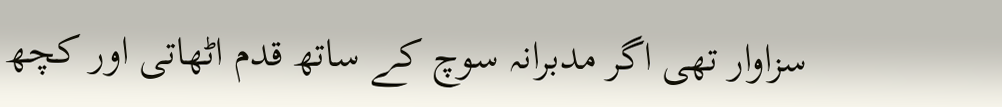سزاوار تھی اگر مدبرانہ سوچ کے ساتھ قدم اٹھاتی اور کچھ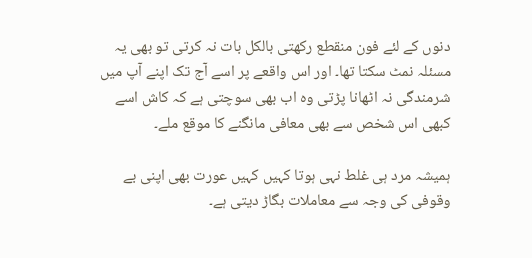دنوں کے لئے فون منقطع رکھتی بالکل بات نہ کرتی تو بھی یہ مسئلہ نمٹ سکتا تھا۔ اور اس واقعے پر اسے آج تک اپنے آپ میں شرمندگی نہ اٹھانا پڑتی وہ اب بھی سوچتی ہے کہ کاش اسے کبھی اس شخص سے بھی معافی مانگنے کا موقع ملے۔

ہمیشہ مرد ہی غلط نہی ہوتا کہیں کہیں عورت بھی اپنی بے وقوفی کی وجہ سے معاملات بگاڑ دیتی ہے۔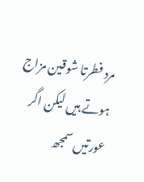مرد فطرتا شوقین مزاج ہوتے ہیں لیکن اگر عورتیں سمجھ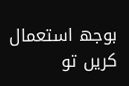بوجھ استعمال کریں تو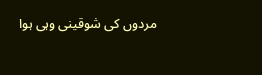مردوں کی شوقینی وہی ہوا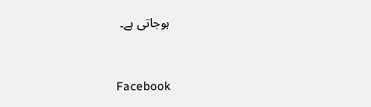ہوجاتی ہے۔


Facebook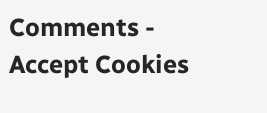Comments - Accept Cookies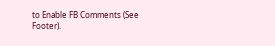to Enable FB Comments (See Footer).